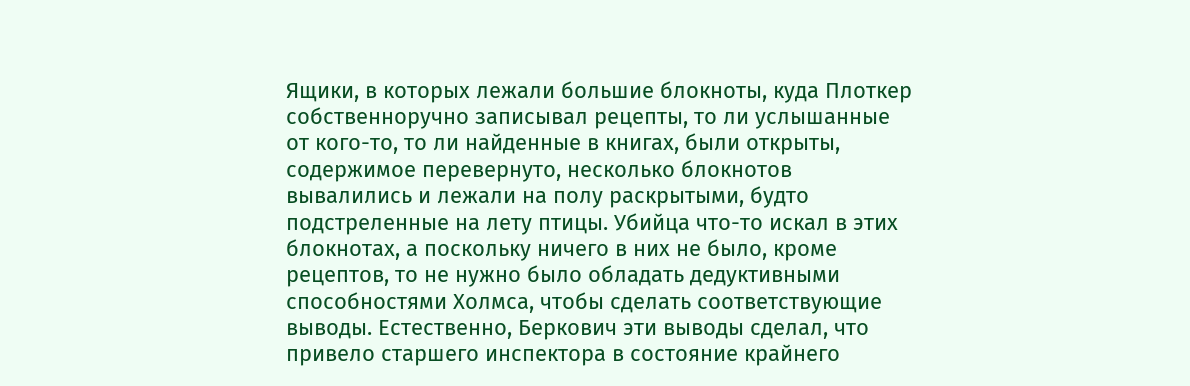Ящики, в которых лежали большие блокноты, куда Плоткер собственноручно записывал рецепты, то ли услышанные от кого-то, то ли найденные в книгах, были открыты, содержимое перевернуто, несколько блокнотов вывалились и лежали на полу раскрытыми, будто подстреленные на лету птицы. Убийца что-то искал в этих блокнотах, а поскольку ничего в них не было, кроме рецептов, то не нужно было обладать дедуктивными способностями Холмса, чтобы сделать соответствующие выводы. Естественно, Беркович эти выводы сделал, что привело старшего инспектора в состояние крайнего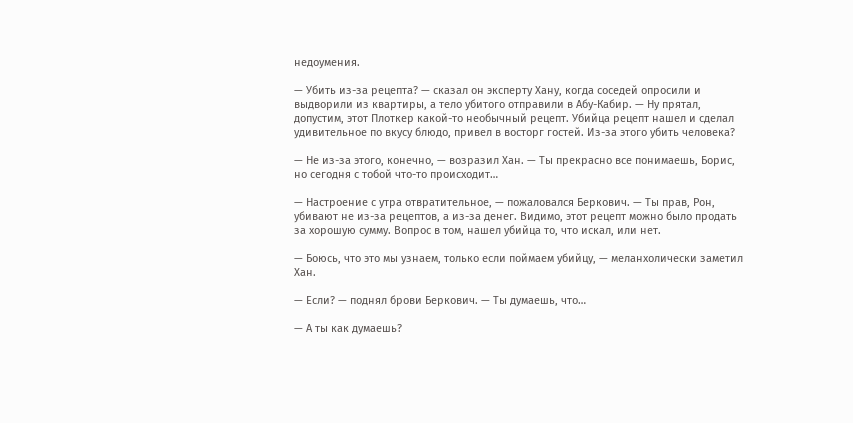недоумения.

— Убить из-за рецепта? — сказал он эксперту Хану, когда соседей опросили и выдворили из квартиры, а тело убитого отправили в Абу-Кабир. — Ну прятал, допустим, этот Плоткер какой-то необычный рецепт. Убийца рецепт нашел и сделал удивительное по вкусу блюдо, привел в восторг гостей. Из-за этого убить человека?

— Не из-за этого, конечно, — возразил Хан. — Ты прекрасно все понимаешь, Борис, но сегодня с тобой что-то происходит…

— Настроение с утра отвратительное, — пожаловался Беркович. — Ты прав, Рон, убивают не из-за рецептов, а из-за денег. Видимо, этот рецепт можно было продать за хорошую сумму. Вопрос в том, нашел убийца то, что искал, или нет.

— Боюсь, что это мы узнаем, только если поймаем убийцу, — меланхолически заметил Хан.

— Если? — поднял брови Беркович. — Ты думаешь, что…

— А ты как думаешь?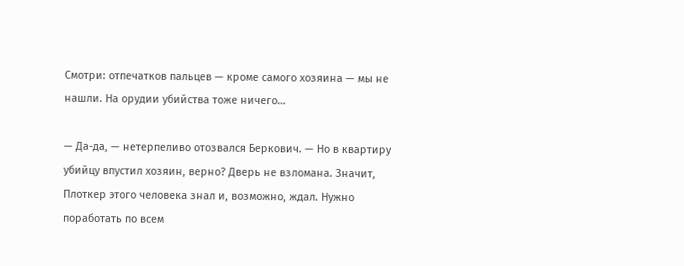Смотри: отпечатков пальцев — кроме самого хозяина — мы не нашли. На орудии убийства тоже ничего…

— Да-да, — нетерпеливо отозвался Беркович. — Но в квартиру убийцу впустил хозяин, верно? Дверь не взломана. Значит, Плоткер этого человека знал и, возможно, ждал. Нужно поработать по всем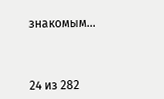знакомым…



24 из 282